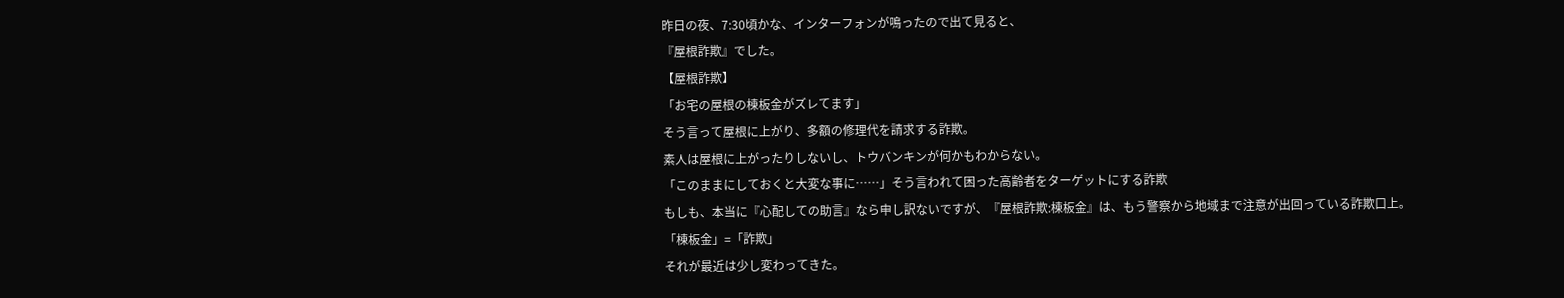昨日の夜、7:30頃かな、インターフォンが鳴ったので出て見ると、
『屋根詐欺』でした。
【屋根詐欺】
「お宅の屋根の棟板金がズレてます」
そう言って屋根に上がり、多額の修理代を請求する詐欺。
素人は屋根に上がったりしないし、トウバンキンが何かもわからない。
「このままにしておくと大変な事に……」そう言われて困った高齢者をターゲットにする詐欺
もしも、本当に『心配しての助言』なら申し訳ないですが、『屋根詐欺:棟板金』は、もう警察から地域まで注意が出回っている詐欺口上。
「棟板金」=「詐欺」
それが最近は少し変わってきた。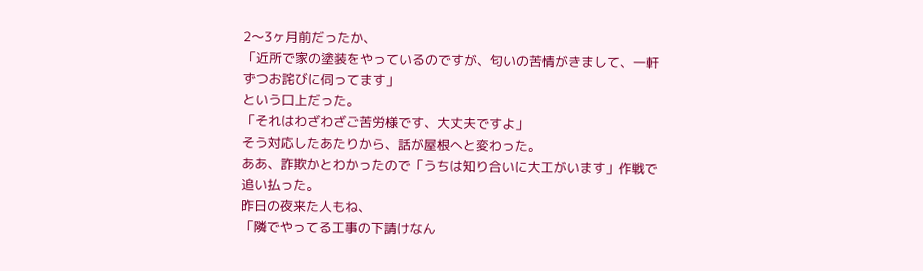2〜3ヶ月前だったか、
「近所で家の塗装をやっているのですが、匂いの苦情がきまして、一軒ずつお詫びに伺ってます」
という口上だった。
「それはわざわざご苦労様です、大丈夫ですよ」
そう対応したあたりから、話が屋根へと変わった。
ああ、詐欺かとわかったので「うちは知り合いに大工がいます」作戦で追い払った。
昨日の夜来た人もね、
「隣でやってる工事の下請けなん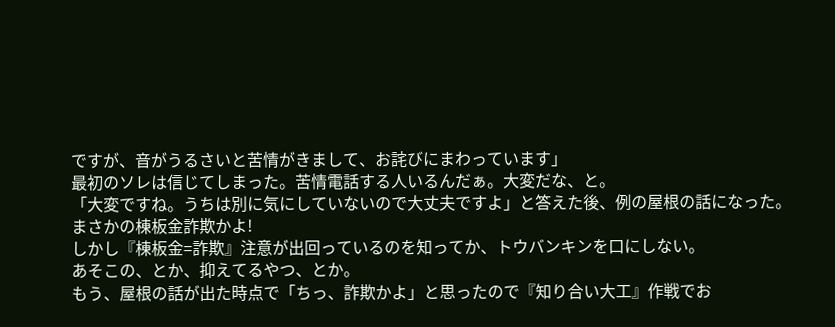ですが、音がうるさいと苦情がきまして、お詫びにまわっています」
最初のソレは信じてしまった。苦情電話する人いるんだぁ。大変だな、と。
「大変ですね。うちは別に気にしていないので大丈夫ですよ」と答えた後、例の屋根の話になった。
まさかの棟板金詐欺かよ!
しかし『棟板金=詐欺』注意が出回っているのを知ってか、トウバンキンを口にしない。
あそこの、とか、抑えてるやつ、とか。
もう、屋根の話が出た時点で「ちっ、詐欺かよ」と思ったので『知り合い大工』作戦でお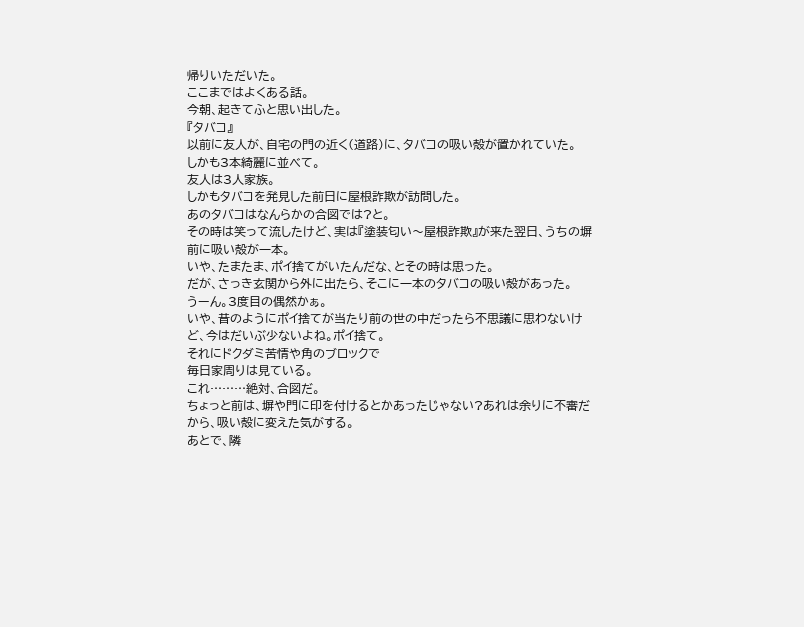帰りいただいた。
ここまではよくある話。
今朝、起きてふと思い出した。
『タバコ』
以前に友人が、自宅の門の近く(道路)に、タバコの吸い殻が置かれていた。
しかも3本綺麗に並べて。
友人は3人家族。
しかもタバコを発見した前日に屋根詐欺が訪問した。
あのタバコはなんらかの合図では?と。
その時は笑って流したけど、実は『塗装匂い〜屋根詐欺』が来た翌日、うちの塀前に吸い殻が一本。
いや、たまたま、ポイ捨てがいたんだな、とその時は思った。
だが、さっき玄関から外に出たら、そこに一本のタバコの吸い殻があった。
うーん。3度目の偶然かぁ。
いや、昔のようにポイ捨てが当たり前の世の中だったら不思議に思わないけど、今はだいぶ少ないよね。ポイ捨て。
それにドクダミ苦情や角のブロックで
毎日家周りは見ている。
これ………絶対、合図だ。
ちょっと前は、塀や門に印を付けるとかあったじゃない?あれは余りに不審だから、吸い殻に変えた気がする。
あとで、隣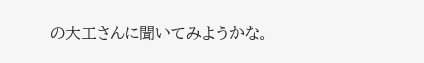の大工さんに聞いてみようかな。